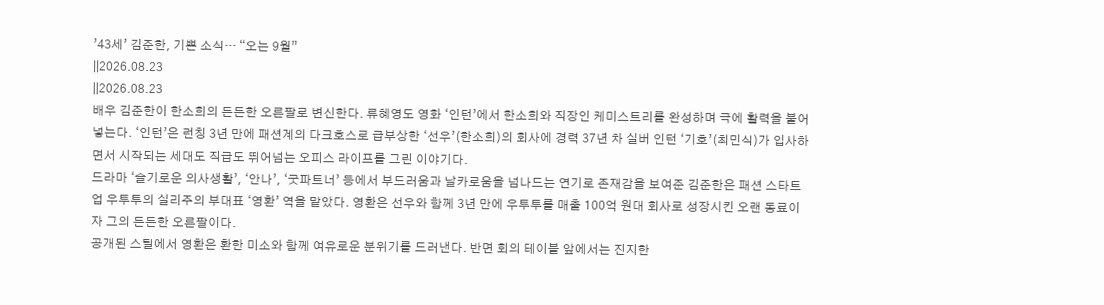’43세’ 김준한, 기쁜 소식… “오는 9월”
||2026.08.23
||2026.08.23
배우 김준한이 한소희의 든든한 오른팔로 변신한다. 류혜영도 영화 ‘인턴’에서 한소희와 직장인 케미스트리를 완성하며 극에 활력을 불어넣는다. ‘인턴’은 런칭 3년 만에 패션계의 다크호스로 급부상한 ‘선우’(한소희)의 회사에 경력 37년 차 실버 인턴 ‘기호’(최민식)가 입사하면서 시작되는 세대도 직급도 뛰어넘는 오피스 라이프를 그린 이야기다.
드라마 ‘슬기로운 의사생활’, ‘안나’, ‘굿파트너’ 등에서 부드러움과 날카로움을 넘나드는 연기로 존재감을 보여준 김준한은 패션 스타트업 우투투의 실리주의 부대표 ‘영환’ 역을 맡았다. 영환은 선우와 함께 3년 만에 우투투를 매출 100억 원대 회사로 성장시킨 오랜 동료이자 그의 든든한 오른팔이다.
공개된 스틸에서 영환은 환한 미소와 함께 여유로운 분위기를 드러낸다. 반면 회의 테이블 앞에서는 진지한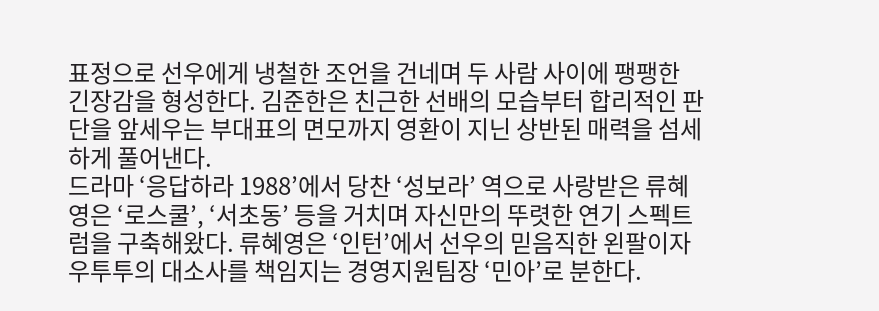표정으로 선우에게 냉철한 조언을 건네며 두 사람 사이에 팽팽한 긴장감을 형성한다. 김준한은 친근한 선배의 모습부터 합리적인 판단을 앞세우는 부대표의 면모까지 영환이 지닌 상반된 매력을 섬세하게 풀어낸다.
드라마 ‘응답하라 1988’에서 당찬 ‘성보라’ 역으로 사랑받은 류혜영은 ‘로스쿨’, ‘서초동’ 등을 거치며 자신만의 뚜렷한 연기 스펙트럼을 구축해왔다. 류혜영은 ‘인턴’에서 선우의 믿음직한 왼팔이자 우투투의 대소사를 책임지는 경영지원팀장 ‘민아’로 분한다.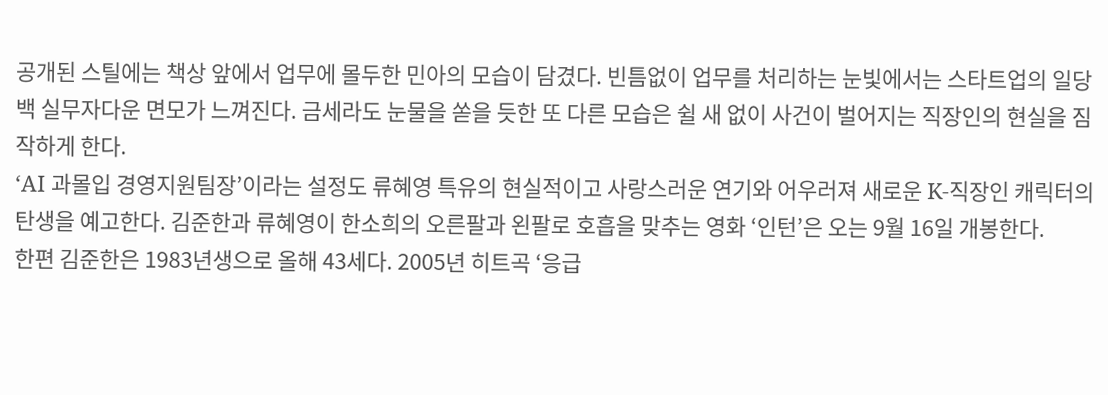공개된 스틸에는 책상 앞에서 업무에 몰두한 민아의 모습이 담겼다. 빈틈없이 업무를 처리하는 눈빛에서는 스타트업의 일당백 실무자다운 면모가 느껴진다. 금세라도 눈물을 쏟을 듯한 또 다른 모습은 쉴 새 없이 사건이 벌어지는 직장인의 현실을 짐작하게 한다.
‘AI 과몰입 경영지원팀장’이라는 설정도 류혜영 특유의 현실적이고 사랑스러운 연기와 어우러져 새로운 K-직장인 캐릭터의 탄생을 예고한다. 김준한과 류혜영이 한소희의 오른팔과 왼팔로 호흡을 맞추는 영화 ‘인턴’은 오는 9월 16일 개봉한다.
한편 김준한은 1983년생으로 올해 43세다. 2005년 히트곡 ‘응급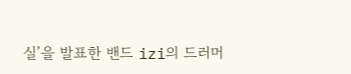실’을 발표한 밴드 izi의 드러머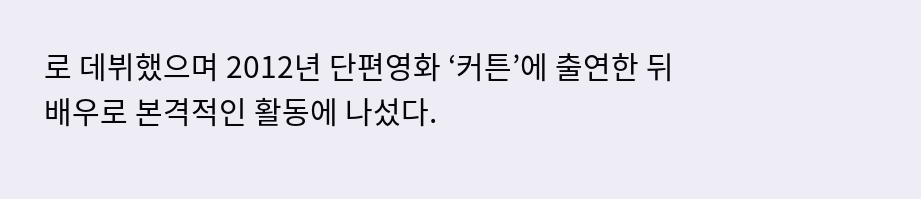로 데뷔했으며 2012년 단편영화 ‘커튼’에 출연한 뒤 배우로 본격적인 활동에 나섰다.